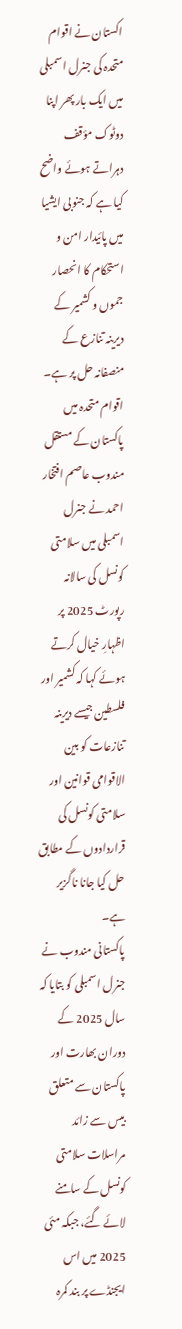اکستان نے اقوام متحدہ کی جنرل اسمبلی میں ایک بار پھر اپنا دوٹوک مؤقف دہراتے ہوئے واضح کیا ہے کہ جنوبی ایشیا میں پائیدار امن و استحکام کا انحصار جموں و کشمیر کے دیرینہ تنازع کے منصفانہ حل پر ہے۔ اقوام متحدہ میں پاکستان کے مستقل مندوب عاصم افتخار احمد نے جنرل اسمبلی میں سلامتی کونسل کی سالانہ رپورٹ 2025 پر اظہارِ خیال کرتے ہوئے کہا کہ کشمیر اور فلسطین جیسے دیرینہ تنازعات کو بین الاقوامی قوانین اور سلامتی کونسل کی قراردادوں کے مطابق حل کیا جانا ناگزیر ہے۔
پاکستانی مندوب نے جنرل اسمبلی کو بتایا کہ سال 2025 کے دوران بھارت اور پاکستان سے متعلق بیس سے زائد مراسلات سلامتی کونسل کے سامنے لائے گئے، جبکہ مئی 2025 میں اس ایجنڈے پر بند کمرہ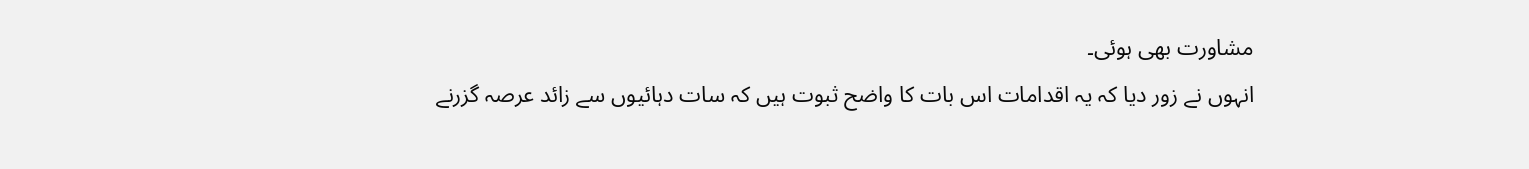مشاورت بھی ہوئی۔
انہوں نے زور دیا کہ یہ اقدامات اس بات کا واضح ثبوت ہیں کہ سات دہائیوں سے زائد عرصہ گزرنے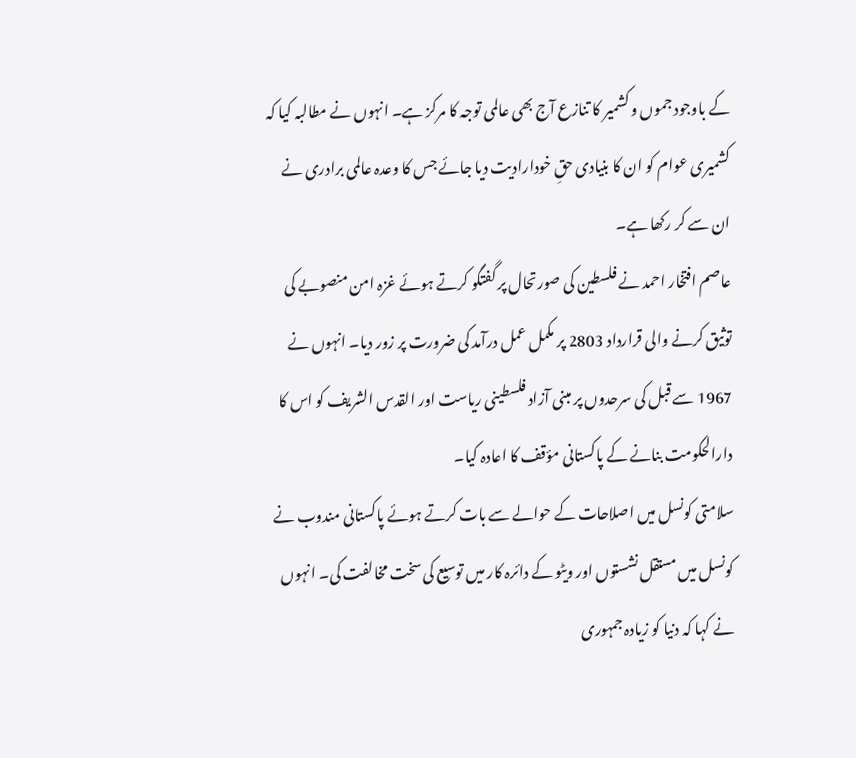کے باوجود جموں و کشمیر کا تنازع آج بھی عالمی توجہ کا مرکز ہے۔ انہوں نے مطالبہ کیا کہ کشمیری عوام کو ان کا بنیادی حقِ خودارادیت دیا جائے جس کا وعدہ عالمی برادری نے ان سے کر رکھا ہے۔
عاصم افتخار احمد نے فلسطین کی صورتحال پر گفتگو کرتے ہوئے غزہ امن منصوبے کی توثیق کرنے والی قرارداد 2803 پر مکمل عمل درآمد کی ضرورت پر زور دیا۔ انہوں نے 1967 سے قبل کی سرحدوں پر مبنی آزاد فلسطینی ریاست اور القدس الشریف کو اس کا دارالحکومت بنانے کے پاکستانی مؤقف کا اعادہ کیا۔
سلامتی کونسل میں اصلاحات کے حوالے سے بات کرتے ہوئے پاکستانی مندوب نے کونسل میں مستقل نشستوں اور ویٹو کے دائرہ کار میں توسیع کی سخت مخالفت کی۔ انہوں نے کہا کہ دنیا کو زیادہ جمہوری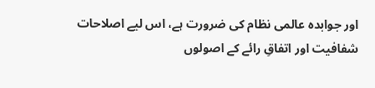اور جوابدہ عالمی نظام کی ضرورت ہے، اس لیے اصلاحات شفافیت اور اتفاقِ رائے کے اصولوں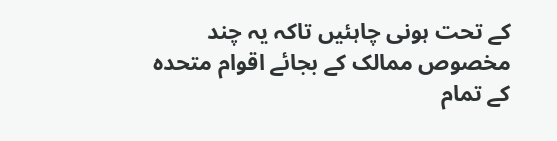کے تحت ہونی چاہئیں تاکہ یہ چند مخصوص ممالک کے بجائے اقوام متحدہ کے تمام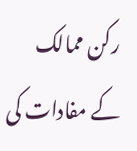رکن ممالک کے مفادات کی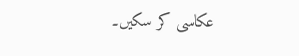عکاسی کر سکیں۔